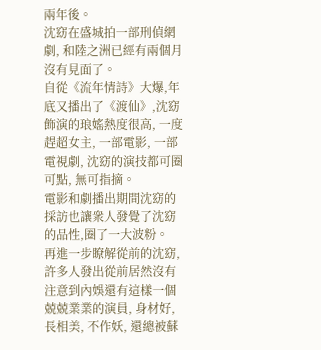兩年後。
沈窈在盛城拍一部刑偵網劇, 和陸之洲已經有兩個月沒有見面了。
自從《流年情詩》大爆,年底又播出了《渡仙》,沈窈飾演的琅媱熱度很高, 一度趕超女主, 一部電影, 一部電視劇, 沈窈的演技都可圈可點, 無可指摘。
電影和劇播出期間沈窈的採訪也讓衆人發覺了沈窈的品性,圈了一大波粉。
再進一步瞭解從前的沈窈,許多人發出從前居然沒有注意到內娛還有這樣一個兢兢業業的演員, 身材好,長相美, 不作妖, 還總被蘇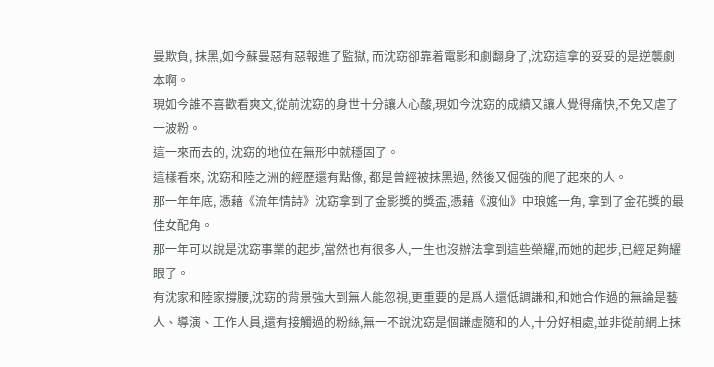曼欺負, 抹黑,如今蘇曼惡有惡報進了監獄, 而沈窈卻靠着電影和劇翻身了,沈窈這拿的妥妥的是逆襲劇本啊。
現如今誰不喜歡看爽文,從前沈窈的身世十分讓人心酸,現如今沈窈的成績又讓人覺得痛快,不免又虐了一波粉。
這一來而去的, 沈窈的地位在無形中就穩固了。
這樣看來, 沈窈和陸之洲的經歷還有點像, 都是曾經被抹黑過, 然後又倔強的爬了起來的人。
那一年年底, 憑藉《流年情詩》沈窈拿到了金影獎的獎盃,憑藉《渡仙》中琅媱一角, 拿到了金花獎的最佳女配角。
那一年可以說是沈窈事業的起步,當然也有很多人,一生也沒辦法拿到這些榮耀,而她的起步,已經足夠耀眼了。
有沈家和陸家撐腰,沈窈的背景強大到無人能忽視,更重要的是爲人還低調謙和,和她合作過的無論是藝人、導演、工作人員,還有接觸過的粉絲,無一不說沈窈是個謙虛隨和的人,十分好相處,並非從前網上抹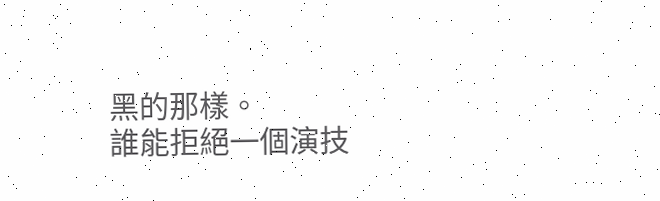黑的那樣。
誰能拒絕一個演技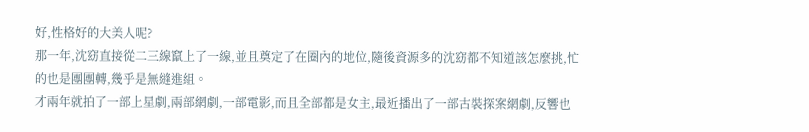好,性格好的大美人呢?
那一年,沈窈直接從二三線竄上了一線,並且奠定了在圈內的地位,隨後資源多的沈窈都不知道該怎麼挑,忙的也是團團轉,幾乎是無縫進組。
才兩年就拍了一部上星劇,兩部網劇,一部電影,而且全部都是女主,最近播出了一部古裝探案網劇,反響也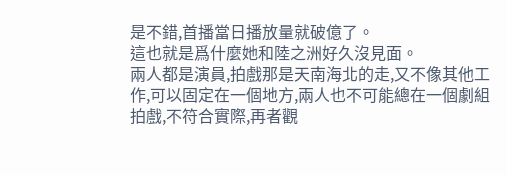是不錯,首播當日播放量就破億了。
這也就是爲什麼她和陸之洲好久沒見面。
兩人都是演員,拍戲那是天南海北的走,又不像其他工作,可以固定在一個地方,兩人也不可能總在一個劇組拍戲,不符合實際,再者觀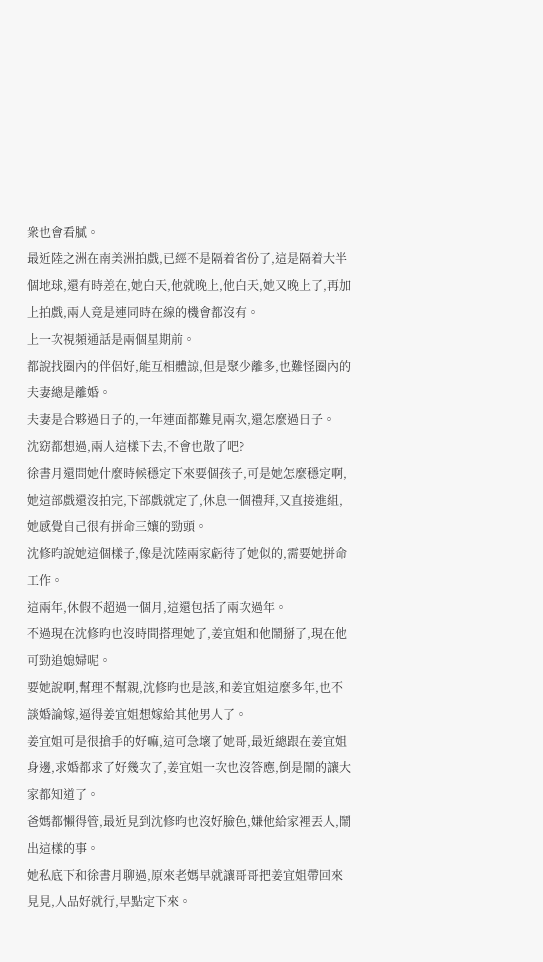衆也會看膩。
最近陸之洲在南美洲拍戲,已經不是隔着省份了,這是隔着大半個地球,還有時差在,她白天,他就晚上,他白天,她又晚上了,再加上拍戲,兩人竟是連同時在線的機會都沒有。
上一次視頻通話是兩個星期前。
都說找圈內的伴侶好,能互相體諒,但是聚少離多,也難怪圈內的夫妻總是離婚。
夫妻是合夥過日子的,一年連面都難見兩次,還怎麼過日子。
沈窈都想過,兩人這樣下去,不會也散了吧?
徐書月還問她什麼時候穩定下來要個孩子,可是她怎麼穩定啊,她這部戲還沒拍完,下部戲就定了,休息一個禮拜,又直接進組,她感覺自己很有拼命三孃的勁頭。
沈修昀說她這個樣子,像是沈陸兩家虧待了她似的,需要她拼命工作。
這兩年,休假不超過一個月,這還包括了兩次過年。
不過現在沈修昀也沒時間搭理她了,姜宜姐和他鬧掰了,現在他可勁追媳婦呢。
要她說啊,幫理不幫親,沈修昀也是該,和姜宜姐這麼多年,也不談婚論嫁,逼得姜宜姐想嫁給其他男人了。
姜宜姐可是很搶手的好嘛,這可急壞了她哥,最近總跟在姜宜姐身邊,求婚都求了好幾次了,姜宜姐一次也沒答應,倒是鬧的讓大家都知道了。
爸媽都懶得管,最近見到沈修昀也沒好臉色,嫌他給家裡丟人,鬧出這樣的事。
她私底下和徐書月聊過,原來老媽早就讓哥哥把姜宜姐帶回來見見,人品好就行,早點定下來。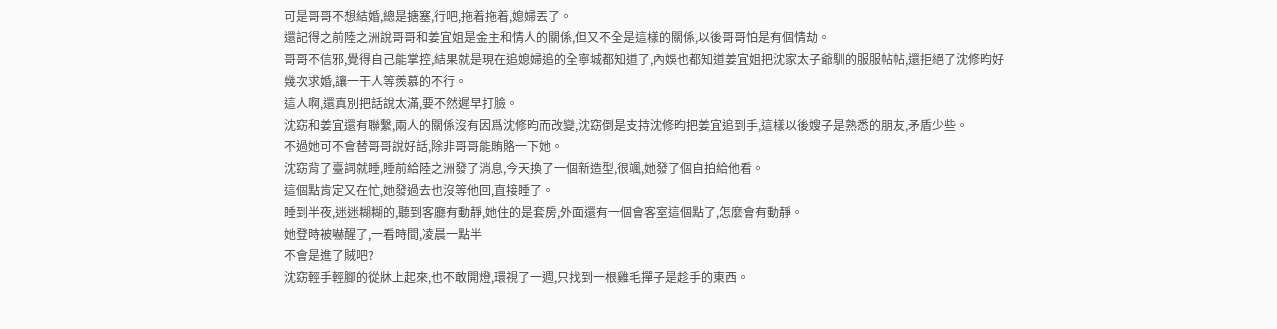可是哥哥不想結婚,總是搪塞,行吧,拖着拖着,媳婦丟了。
還記得之前陸之洲說哥哥和姜宜姐是金主和情人的關係,但又不全是這樣的關係,以後哥哥怕是有個情劫。
哥哥不信邪,覺得自己能掌控,結果就是現在追媳婦追的全寧城都知道了,內娛也都知道姜宜姐把沈家太子爺馴的服服帖帖,還拒絕了沈修昀好幾次求婚,讓一干人等羨慕的不行。
這人啊,還真別把話說太滿,要不然遲早打臉。
沈窈和姜宜還有聯繫,兩人的關係沒有因爲沈修昀而改變,沈窈倒是支持沈修昀把姜宜追到手,這樣以後嫂子是熟悉的朋友,矛盾少些。
不過她可不會替哥哥說好話,除非哥哥能賄賂一下她。
沈窈背了臺詞就睡,睡前給陸之洲發了消息,今天換了一個新造型,很颯,她發了個自拍給他看。
這個點肯定又在忙,她發過去也沒等他回,直接睡了。
睡到半夜,迷迷糊糊的,聽到客廳有動靜,她住的是套房,外面還有一個會客室這個點了,怎麼會有動靜。
她登時被嚇醒了,一看時間,凌晨一點半
不會是進了賊吧?
沈窈輕手輕腳的從牀上起來,也不敢開燈,環視了一週,只找到一根雞毛撣子是趁手的東西。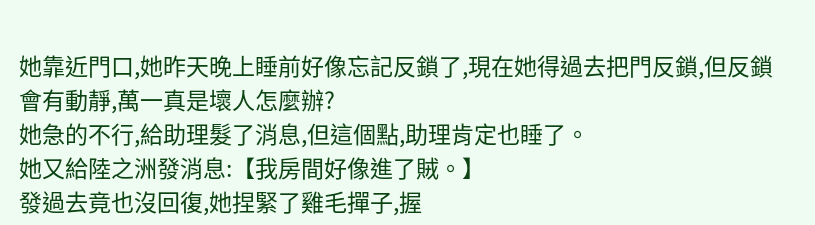她靠近門口,她昨天晚上睡前好像忘記反鎖了,現在她得過去把門反鎖,但反鎖會有動靜,萬一真是壞人怎麼辦?
她急的不行,給助理髮了消息,但這個點,助理肯定也睡了。
她又給陸之洲發消息:【我房間好像進了賊。】
發過去竟也沒回復,她捏緊了雞毛撣子,握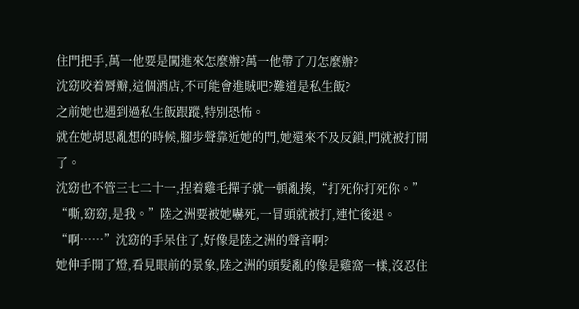住門把手,萬一他要是闖進來怎麼辦?萬一他帶了刀怎麼辦?
沈窈咬着脣瓣,這個酒店,不可能會進賊吧?難道是私生飯?
之前她也遇到過私生飯跟蹤,特別恐怖。
就在她胡思亂想的時候,腳步聲靠近她的門,她還來不及反鎖,門就被打開了。
沈窈也不管三七二十一,捏着雞毛撣子就一頓亂揍,“打死你打死你。”
“嘶,窈窈,是我。”陸之洲要被她嚇死,一冒頭就被打,連忙後退。
“啊……”沈窈的手呆住了,好像是陸之洲的聲音啊?
她伸手開了燈,看見眼前的景象,陸之洲的頭髮亂的像是雞窩一樣,沒忍住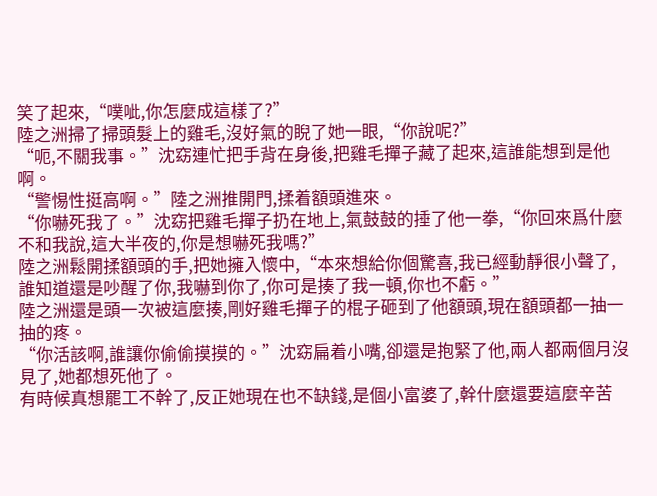笑了起來,“噗呲,你怎麼成這樣了?”
陸之洲掃了掃頭髮上的雞毛,沒好氣的睨了她一眼,“你說呢?”
“呃,不關我事。”沈窈連忙把手背在身後,把雞毛撣子藏了起來,這誰能想到是他啊。
“警惕性挺高啊。”陸之洲推開門,揉着額頭進來。
“你嚇死我了。”沈窈把雞毛撣子扔在地上,氣鼓鼓的捶了他一拳,“你回來爲什麼不和我說,這大半夜的,你是想嚇死我嗎?”
陸之洲鬆開揉額頭的手,把她擁入懷中,“本來想給你個驚喜,我已經動靜很小聲了,誰知道還是吵醒了你,我嚇到你了,你可是揍了我一頓,你也不虧。”
陸之洲還是頭一次被這麼揍,剛好雞毛撣子的棍子砸到了他額頭,現在額頭都一抽一抽的疼。
“你活該啊,誰讓你偷偷摸摸的。”沈窈扁着小嘴,卻還是抱緊了他,兩人都兩個月沒見了,她都想死他了。
有時候真想罷工不幹了,反正她現在也不缺錢,是個小富婆了,幹什麼還要這麼辛苦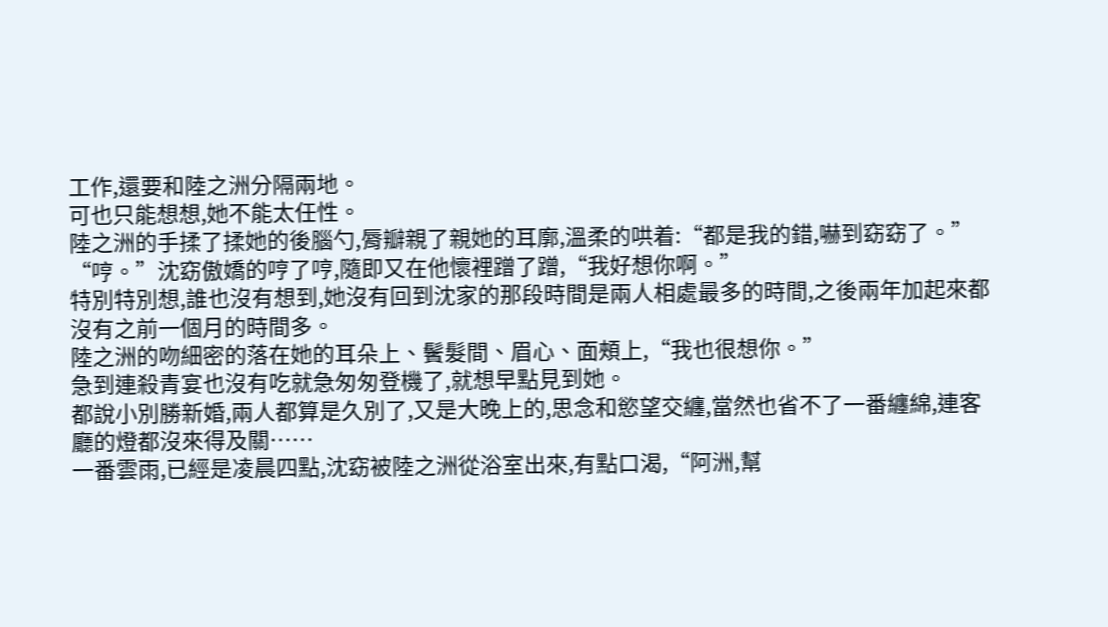工作,還要和陸之洲分隔兩地。
可也只能想想,她不能太任性。
陸之洲的手揉了揉她的後腦勺,脣瓣親了親她的耳廓,溫柔的哄着:“都是我的錯,嚇到窈窈了。”
“哼。”沈窈傲嬌的哼了哼,隨即又在他懷裡蹭了蹭,“我好想你啊。”
特別特別想,誰也沒有想到,她沒有回到沈家的那段時間是兩人相處最多的時間,之後兩年加起來都沒有之前一個月的時間多。
陸之洲的吻細密的落在她的耳朵上、鬢髮間、眉心、面頰上,“我也很想你。”
急到連殺青宴也沒有吃就急匆匆登機了,就想早點見到她。
都說小別勝新婚,兩人都算是久別了,又是大晚上的,思念和慾望交纏,當然也省不了一番纏綿,連客廳的燈都沒來得及關……
一番雲雨,已經是凌晨四點,沈窈被陸之洲從浴室出來,有點口渴,“阿洲,幫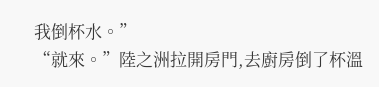我倒杯水。”
“就來。”陸之洲拉開房門,去廚房倒了杯溫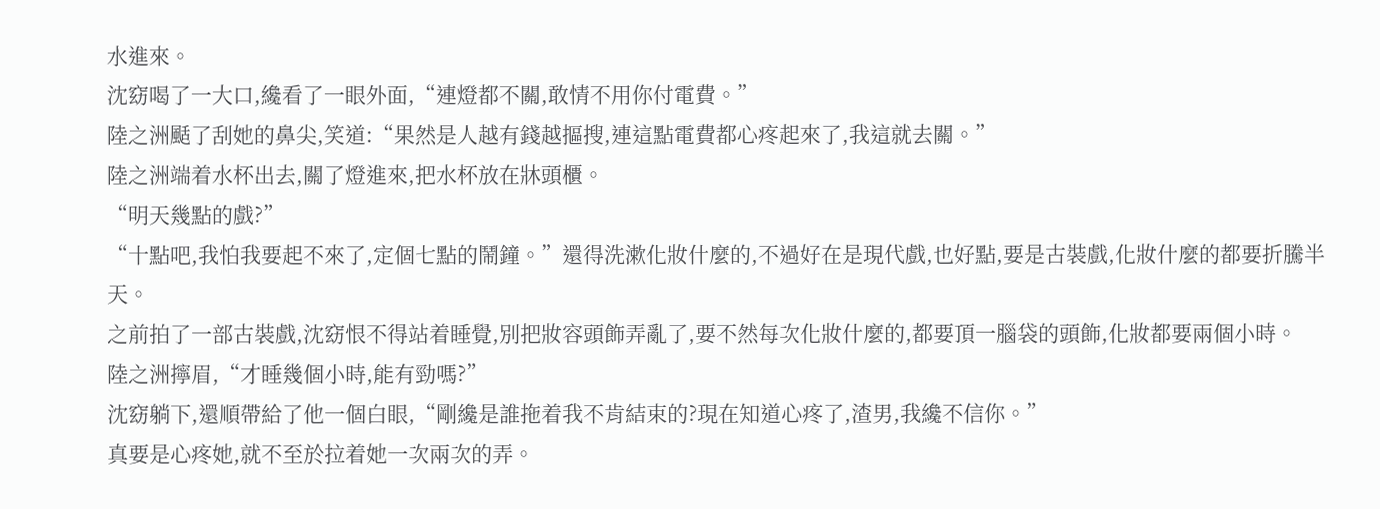水進來。
沈窈喝了一大口,纔看了一眼外面,“連燈都不關,敢情不用你付電費。”
陸之洲颳了刮她的鼻尖,笑道:“果然是人越有錢越摳搜,連這點電費都心疼起來了,我這就去關。”
陸之洲端着水杯出去,關了燈進來,把水杯放在牀頭櫃。
“明天幾點的戲?”
“十點吧,我怕我要起不來了,定個七點的鬧鐘。”還得洗漱化妝什麼的,不過好在是現代戲,也好點,要是古裝戲,化妝什麼的都要折騰半天。
之前拍了一部古裝戲,沈窈恨不得站着睡覺,別把妝容頭飾弄亂了,要不然每次化妝什麼的,都要頂一腦袋的頭飾,化妝都要兩個小時。
陸之洲擰眉,“才睡幾個小時,能有勁嗎?”
沈窈躺下,還順帶給了他一個白眼,“剛纔是誰拖着我不肯結束的?現在知道心疼了,渣男,我纔不信你。”
真要是心疼她,就不至於拉着她一次兩次的弄。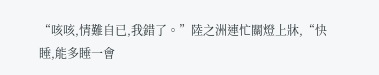“咳咳,情難自已,我錯了。”陸之洲連忙關燈上牀,“快睡,能多睡一會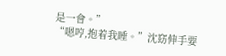是一會。”
“嗯哼,抱着我睡。”沈窈伸手要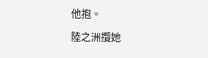他抱。
陸之洲攬她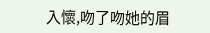入懷,吻了吻她的眉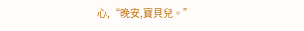心,“晚安,寶貝兒。”